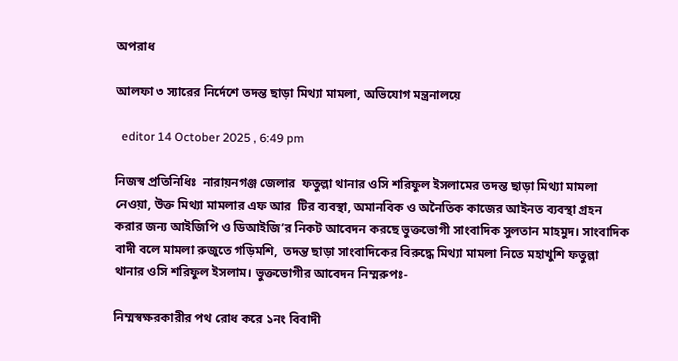অপরাধ

আলফা ৩ স্যারের নির্দেশে তদন্ত ছাড়া মিথ্যা মামলা, অভিযোগ মন্ত্রনালয়ে

  editor 14 October 2025 , 6:49 pm

নিজস্ব প্রতিনিধিঃ  নারায়নগঞ্জ জেলার  ফতুল্লা থানার ওসি শরিফুল ইসলামের তদন্ত ছাড়া মিথ্যা মামলা নেওয়া, উক্ত মিথ্যা মামলার এফ আর  টির ব্যবস্থা, অমানবিক ও অনৈতিক কাজের আইনত ব্যবস্থা গ্রহন করার জন্য আইজিপি ও ডিআইজি’র নিকট আবেদন করছে ভুক্তভোগী সাংবাদিক সুলতান মাহমুদ। সাংবাদিক বাদী বলে মামলা রুজুতে গড়িমশি,  তদন্ত ছাড়া সাংবাদিকের বিরুদ্ধে মিথ্যা মামলা নিতে মহাখুশি ফতুল্লা থানার ওসি শরিফুল ইসলাম। ভুক্তভোগীর আবেদন নিম্মরুপঃ-

নিম্মস্বক্ষরকারীর পথ রোধ করে ১নং বিবাদী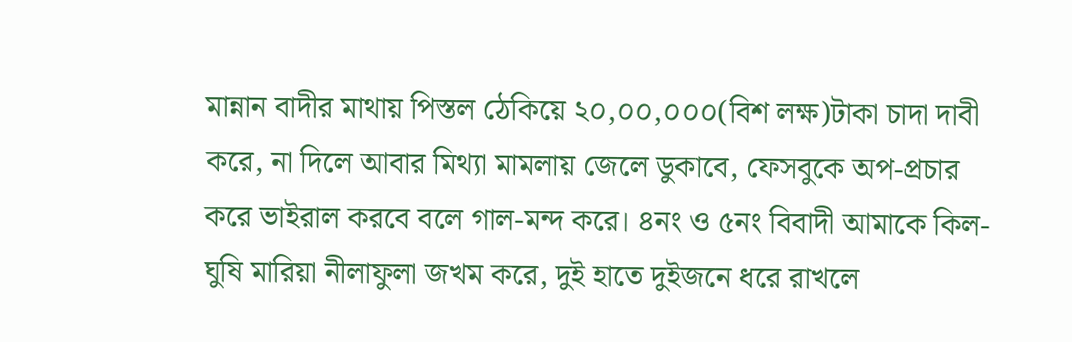মান্নান বাদীর মাথায় পিস্তল ঠেকিয়ে ২০,০০,০০০(বিশ লক্ষ)টাকা চাদা দাবী করে, না দিলে আবার মিথ্যা মামলায় জেলে ডুকাবে, ফেসবুকে অপ-প্রচার করে ভাইরাল করবে বলে গাল-মন্দ করে। ৪নং ও ৫নং বিবাদী আমাকে কিল-ঘুষি মারিয়া নীলাফুলা জখম করে, দুই হাতে দুইজনে ধরে রাখলে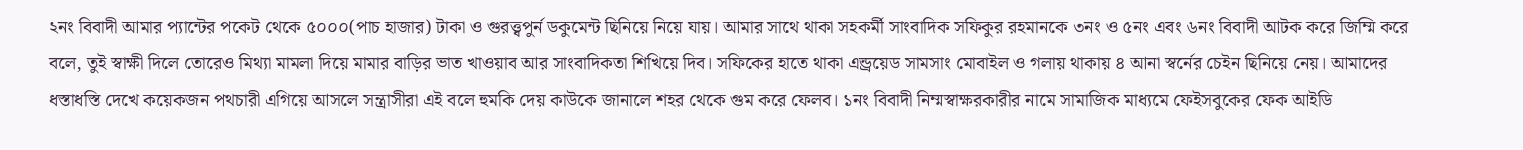২নং বিবাদী আমার প্যান্টের পকেট থেকে ৫০০০(পাচ হাজার) টাকা ও গুরত্ত্বপুর্ন ডকুমেন্ট ছিনিয়ে নিয়ে যায়। আমার সাথে থাকা সহকর্মী সাংবাদিক সফিকুর রহমানকে ৩নং ও ৫নং এবং ৬নং বিবাদী আটক করে জিম্মি করে বলে, তুই স্বাক্ষী দিলে তোরেও মিথ্যা মামলা দিয়ে মামার বাড়ির ভাত খাওয়াব আর সাংবাদিকতা শিখিয়ে দিব। সফিকের হাতে থাকা এন্ড্রয়েড সামসাং মোবাইল ও গলায় থাকায় ৪ আনা স্বর্নের চেইন ছিনিয়ে নেয়। আমাদের ধস্তাধস্তি দেখে কয়েকজন পথচারী এগিয়ে আসলে সন্ত্রাসীরা এই বলে হুমকি দেয় কাউকে জানালে শহর থেকে গুম করে ফেলব। ১নং বিবাদী নিম্মস্বাক্ষরকারীর নামে সামাজিক মাধ্যমে ফেইসবুকের ফেক আইডি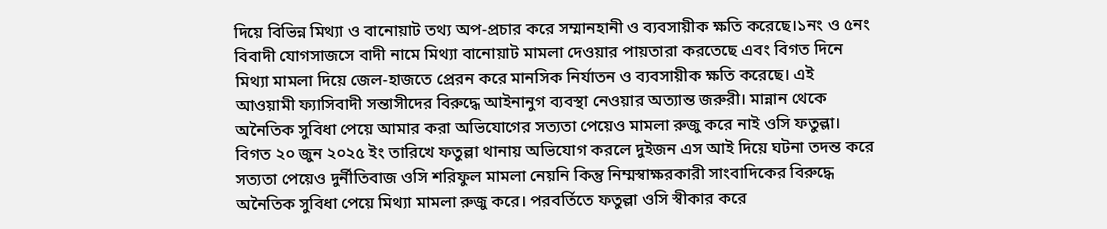দিয়ে বিভিন্ন মিথ্যা ও বানোয়াট তথ্য অপ-প্রচার করে সম্মানহানী ও ব্যবসায়ীক ক্ষতি করেছে।১নং ও ৫নং বিবাদী যোগসাজসে বাদী নামে মিথ্যা বানোয়াট মামলা দেওয়ার পায়তারা করতেছে এবং বিগত দিনে মিথ্যা মামলা দিয়ে জেল-হাজতে প্রেরন করে মানসিক নির্যাতন ও ব্যবসায়ীক ক্ষতি করেছে। এই আওয়ামী ফ্যাসিবাদী সন্তাসীদের বিরুদ্ধে আইনানুগ ব্যবস্থা নেওয়ার অত্যান্ত জরুরী। মান্নান থেকে অনৈতিক সুবিধা পেয়ে আমার করা অভিযোগের সত্যতা পেয়েও মামলা রুজু করে নাই ওসি ফতুল্লা। বিগত ২০ জুন ২০২৫ ইং তারিখে ফতুল্লা থানায় অভিযোগ করলে দুইজন এস আই দিয়ে ঘটনা তদন্ত করে সত্যতা পেয়েও দুর্নীতিবাজ ওসি শরিফুল মামলা নেয়নি কিন্তু নিম্মস্বাক্ষরকারী সাংবাদিকের বিরুদ্ধে অনৈতিক সুবিধা পেয়ে মিথ্যা মামলা রুজু করে। পরবর্তিতে ফতুল্লা ওসি স্বীকার করে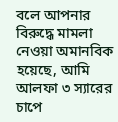বলে আপনার বিরুদ্ধে মামলা নেওয়া অমানবিক হয়েছে, আমি আলফা ৩ স্যারের চাপে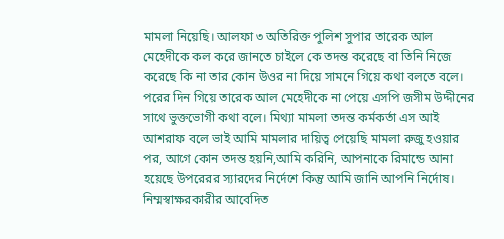মামলা নিয়েছি। আলফা ৩ অতিরিক্ত পুলিশ সুপার তারেক আল মেহেদীকে কল করে জানতে চাইলে কে তদন্ত করেছে বা তিনি নিজে করেছে কি না তার কোন উওর না দিয়ে সামনে গিয়ে কথা বলতে বলে। পরের দিন গিয়ে তারেক আল মেহেদীকে না পেয়ে এসপি জসীম উদ্দীনের সাথে ভুক্তভোগী কথা বলে। মিথ্যা মামলা তদন্ত কর্মকর্তা এস আই আশরাফ বলে ভাই আমি মামলার দায়িত্ব পেয়েছি মামলা রুজু হওয়ার পর, আগে কোন তদন্ত হয়নি,আমি করিনি, আপনাকে রিমান্ডে আনা হয়েছে উপরেরর স্যারদের নির্দেশে কিন্তু আমি জানি আপনি নির্দোষ। নিম্মস্বাক্ষরকারীর আবেদিত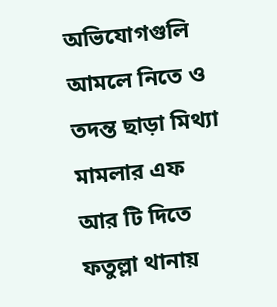অভিযোগগুলি আমলে নিতে ও তদন্ত ছাড়া মিথ্যা মামলার এফ আর টি দিতে ফতুল্লা থানায়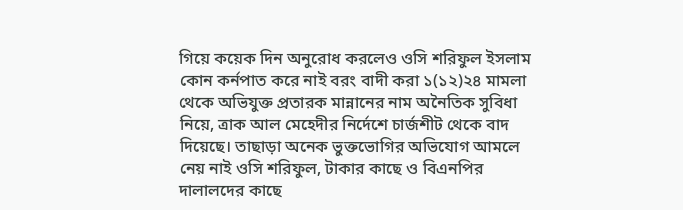গিয়ে কয়েক দিন অনুরোধ করলেও ওসি শরিফুল ইসলাম কোন কর্নপাত করে নাই বরং বাদী করা ১(১২)২৪ মামলা থেকে অভিযুক্ত প্রতারক মান্নানের নাম অনৈতিক সুবিধা নিয়ে, ত্রাক আল মেহেদীর নির্দেশে চার্জশীট থেকে বাদ দিয়েছে। তাছাড়া অনেক ভুক্তভোগির অভিযোগ আমলে নেয় নাই ওসি শরিফুল, টাকার কাছে ও বিএনপির দালালদের কাছে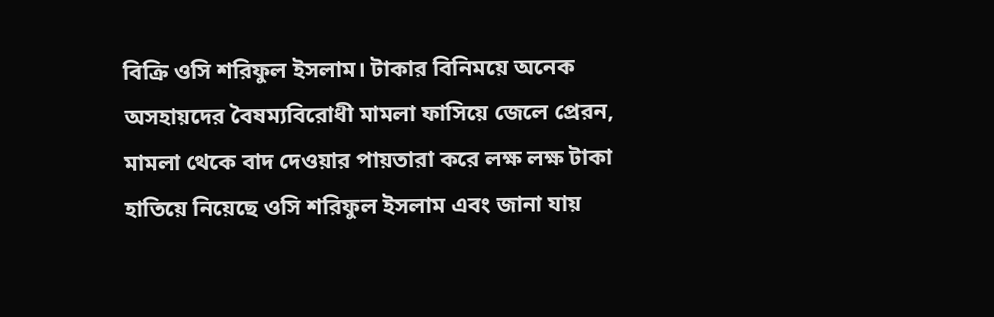বিক্রি ওসি শরিফুল ইসলাম। টাকার বিনিময়ে অনেক অসহায়দের বৈষম্যবিরোধী মামলা ফাসিয়ে জেলে প্রেরন, মামলা থেকে বাদ দেওয়ার পায়তারা করে লক্ষ লক্ষ টাকা হাতিয়ে নিয়েছে ওসি শরিফুল ইসলাম এবং জানা যায়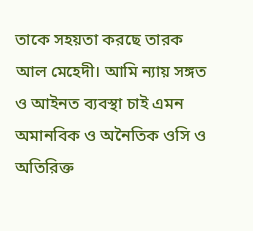তাকে সহয়তা করছে তারক আল মেহেদী। আমি ন্যায় সঙ্গত ও আইনত ব্যবস্থা চাই এমন অমানবিক ও অনৈতিক ওসি ও অতিরিক্ত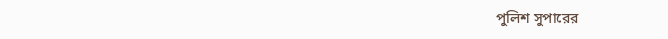পুলিশ সুপারের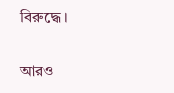বিরুদ্ধে।

আরও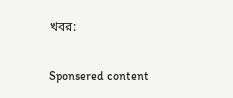খবর:

Sponsered content